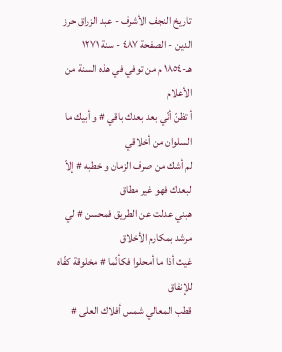تاريخ النجف الأشرف - عبد الزراق حرز الدين - الصفحة ٤٨٧ - سنة ١٢٧١ هـ-١٨٥٤ م من توفي في هذه السنة من الأعلام
أ تظنّ أنّي بعد بعدك باقي # و أبيك ما السلوان من أخلاقي
لم أشك من صرف الزمان و خطبه # إلاّ لبعدك فهو غير مطاق
هبني عدلت عن الطريق فمحسن # لي مرشد بمكارم الأخلاق
غيث أذا ما أمحلوا فكأنّما # مخلوقة كفّاه للإنفاق
قطب المعالي شمس أفلاك العلى #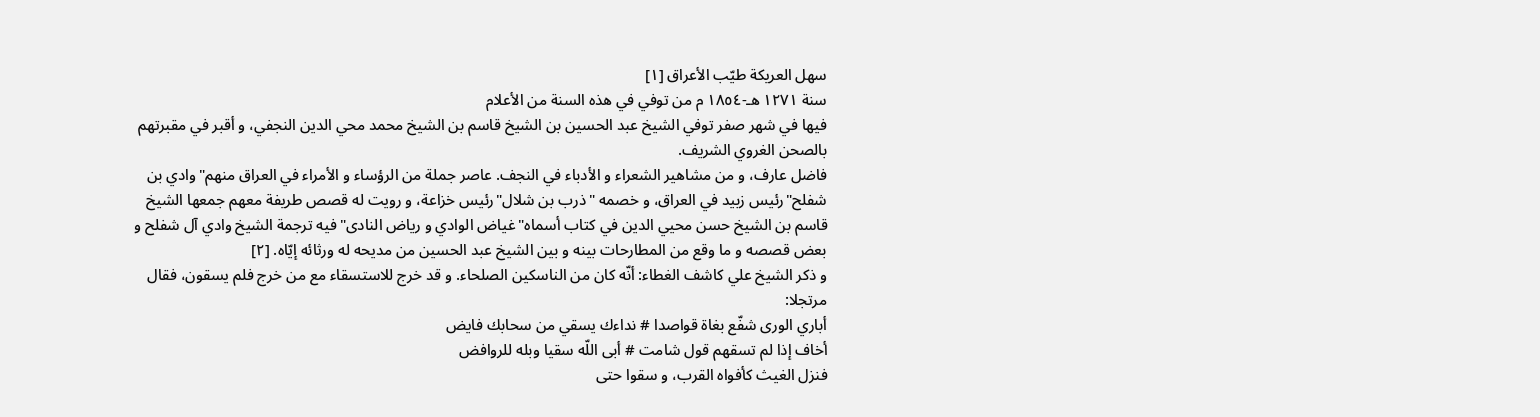سهل العريكة طيّب الأعراق [١]
سنة ١٢٧١ هـ-١٨٥٤ م من توفي في هذه السنة من الأعلام
فيها في شهر صفر توفي الشيخ عبد الحسين بن الشيخ قاسم بن الشيخ محمد محي الدين النجفي، و أقبر في مقبرتهم بالصحن الغروي الشريف.
فاضل عارف، و من مشاهير الشعراء و الأدباء في النجف. عاصر جملة من الرؤساء و الأمراء في العراق منهم"وادي بن شفلح"رئيس زبيد في العراق، و خصمه "ذرب بن شلال"رئيس خزاعة، و رويت له قصص طريفة معهم جمعها الشيخ قاسم بن الشيخ حسن محيي الدين في كتاب أسماه"غياض الوادي و رياض النادى"فيه ترجمة الشيخ وادي آل شفلح و بعض قصصه و ما وقع من المطارحات بينه و بين الشيخ عبد الحسين من مديحه له ورثائه إيّاه. [٢]
و ذكر الشيخ علي كاشف الغطاء: أنّه كان من الناسكين الصلحاء. و قد خرج للاستسقاء مع من خرج فلم يسقون، فقال مرتجلا:
أباري الورى شفّع بغاة قواصدا # نداءك يسقي من سحابك فايض
أخاف إذا لم تسقهم قول شامت # أبى اللّه سقيا وبله للروافض
فنزل الغيث كأفواه القرب، و سقوا حتى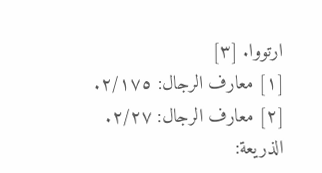ارتووا. [٣]
[١] معارف الرجال: ٢/١٧٥.
[٢] معارف الرجال: ٢/٢٧. الذريعة: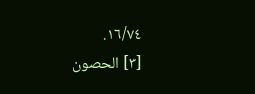١٦/٧٤.
[٣] الحصون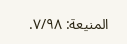المنيعة: ٧/٩٨.